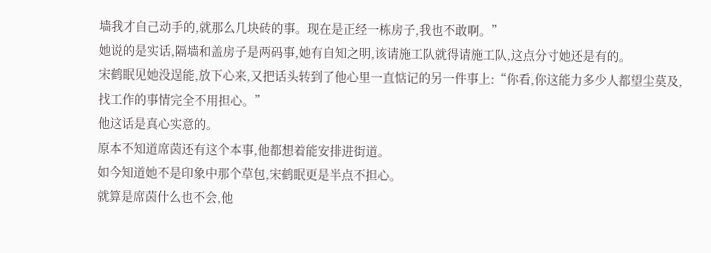墙我才自己动手的,就那么几块砖的事。现在是正经一栋房子,我也不敢啊。”
她说的是实话,隔墙和盖房子是两码事,她有自知之明,该请施工队就得请施工队,这点分寸她还是有的。
宋鹤眠见她没逞能,放下心来,又把话头转到了他心里一直惦记的另一件事上:“你看,你这能力多少人都望尘莫及,找工作的事情完全不用担心。”
他这话是真心实意的。
原本不知道席茵还有这个本事,他都想着能安排进街道。
如今知道她不是印象中那个草包,宋鹤眠更是半点不担心。
就算是席茵什么也不会,他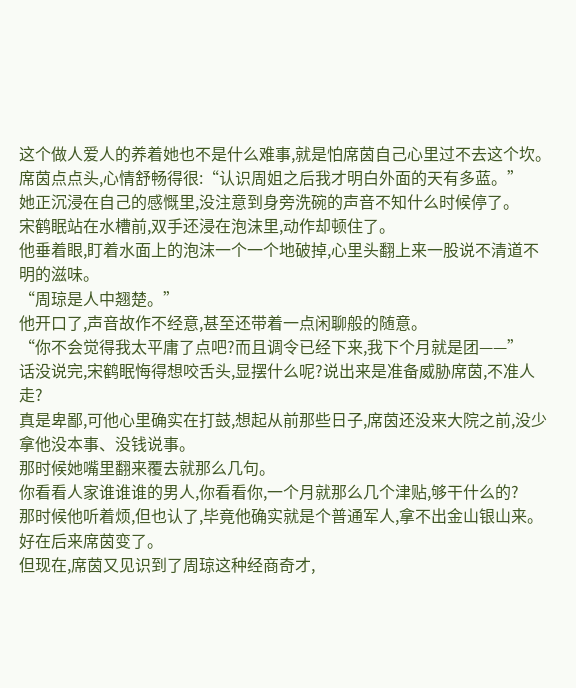这个做人爱人的养着她也不是什么难事,就是怕席茵自己心里过不去这个坎。
席茵点点头,心情舒畅得很:“认识周姐之后我才明白外面的天有多蓝。”
她正沉浸在自己的感慨里,没注意到身旁洗碗的声音不知什么时候停了。
宋鹤眠站在水槽前,双手还浸在泡沫里,动作却顿住了。
他垂着眼,盯着水面上的泡沫一个一个地破掉,心里头翻上来一股说不清道不明的滋味。
“周琼是人中翘楚。”
他开口了,声音故作不经意,甚至还带着一点闲聊般的随意。
“你不会觉得我太平庸了点吧?而且调令已经下来,我下个月就是团——”
话没说完,宋鹤眠悔得想咬舌头,显摆什么呢?说出来是准备威胁席茵,不准人走?
真是卑鄙,可他心里确实在打鼓,想起从前那些日子,席茵还没来大院之前,没少拿他没本事、没钱说事。
那时候她嘴里翻来覆去就那么几句。
你看看人家谁谁谁的男人,你看看你,一个月就那么几个津贴,够干什么的?
那时候他听着烦,但也认了,毕竟他确实就是个普通军人,拿不出金山银山来。
好在后来席茵变了。
但现在,席茵又见识到了周琼这种经商奇才,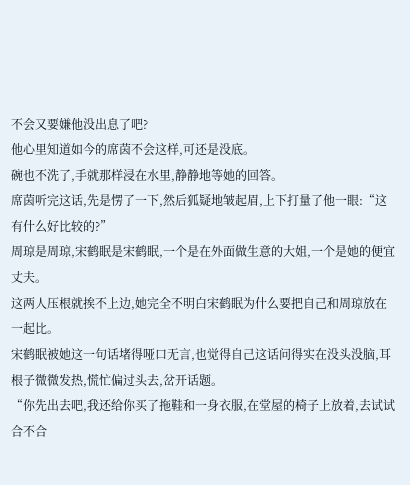不会又要嫌他没出息了吧?
他心里知道如今的席茵不会这样,可还是没底。
碗也不洗了,手就那样浸在水里,静静地等她的回答。
席茵听完这话,先是愣了一下,然后狐疑地皱起眉,上下打量了他一眼:“这有什么好比较的?”
周琼是周琼,宋鹤眠是宋鹤眠,一个是在外面做生意的大姐,一个是她的便宜丈夫。
这两人压根就挨不上边,她完全不明白宋鹤眠为什么要把自己和周琼放在一起比。
宋鹤眠被她这一句话堵得哑口无言,也觉得自己这话问得实在没头没脑,耳根子微微发热,慌忙偏过头去,岔开话题。
“你先出去吧,我还给你买了拖鞋和一身衣服,在堂屋的椅子上放着,去试试合不合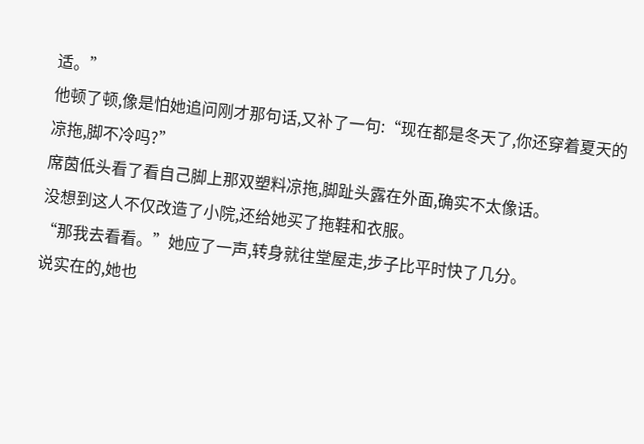适。”
他顿了顿,像是怕她追问刚才那句话,又补了一句:“现在都是冬天了,你还穿着夏天的凉拖,脚不冷吗?”
席茵低头看了看自己脚上那双塑料凉拖,脚趾头露在外面,确实不太像话。
没想到这人不仅改造了小院,还给她买了拖鞋和衣服。
“那我去看看。”她应了一声,转身就往堂屋走,步子比平时快了几分。
说实在的,她也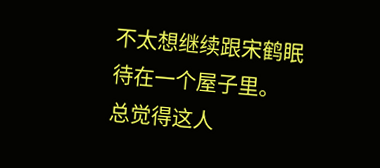不太想继续跟宋鹤眠待在一个屋子里。
总觉得这人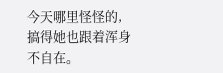今天哪里怪怪的,搞得她也跟着浑身不自在。